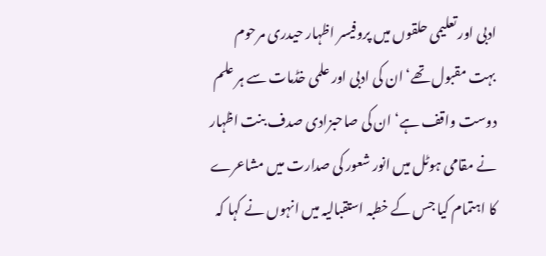ادبی اور تعلیمی حلقوں میں پروفیسر اظہار حیدری مرحوم بہت مقبول تھے‘ ان کی ادبی اور علمی خڈمات سے ہر علم دوست واقف ہے‘ ان کی صاحبزادی صدف بنت اظہار نے مقامی ہوٹل میں انور شعور کی صدارت میں مشاعرے کا اہتمام کیا جس کے خطبہ استقبالیہ میں انہوں نے کہا کہ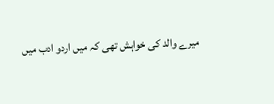میرے والد کی خواہش تھی کہ میں اردو ادب میں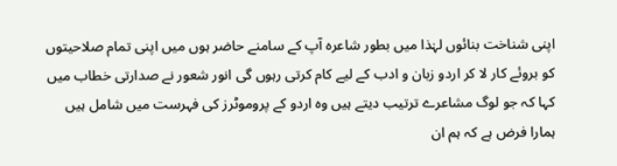اپنی شناخت بنائوں لہٰذا میں بطور شاعرہ آپ کے سامنے حاضر ہوں میں اپنی تمام صلاحیتوں کو بروئے کار لا کر اردو زبان و ادب کے لیے کام کرتی رہوں گی انور شعور نے صدارتی خطاب میں کہا کہ جو لوگ مشاعرے ترتیب دیتے ہیں وہ اردو کے پروموٹرز کی فہرست میں شامل ہیں ہمارا فرض ہے کہ ہم ان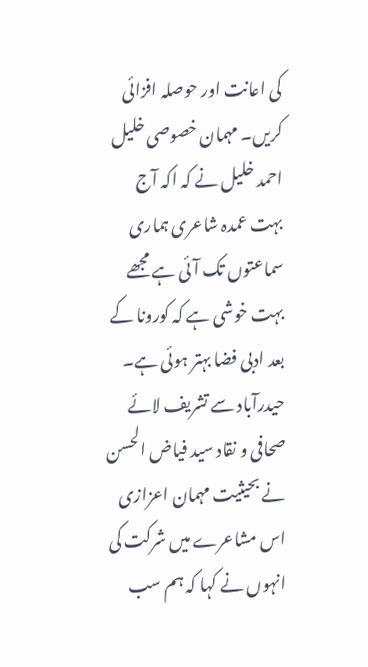کی اعانت اور حوصلہ افزائی کریں۔ مہمان خصوصی خلیل احمد خلیل نے کہ اکہ آج بہت عمدہ شاعری ہماری سماعتوں تک آئی ہے مجھے بہت خوشی ہے کہ کورونا کے بعد ادبی فضا بہتر ہوئی ہے۔ حیدرآباد سے تشریف لائے صحافی و نقاد سید فیاض الحسن نے بحیثیت مہمان اعزازی اس مشاعرے میں شرکت کی انہوں نے کہا کہ ہم سب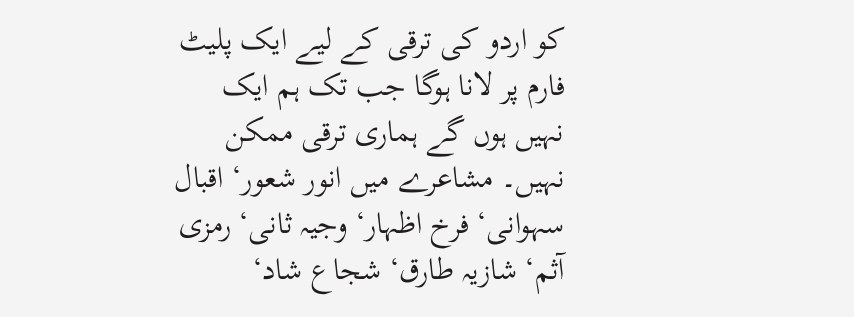کو اردو کی ترقی کے لیے ایک پلیٹ فارم پر لانا ہوگا جب تک ہم ایک نہیں ہوں گے ہماری ترقی ممکن نہیں۔ مشاعرے میں انور شعور‘ اقبال سہوانی‘ فرخ اظہار‘ وجیہ ثانی‘ رمزی آثم‘ شازیہ طارق‘ شجاع شاد‘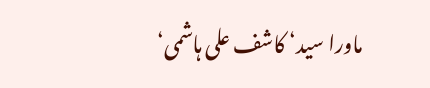ماورا سید‘ کاشف علی ہاشمی‘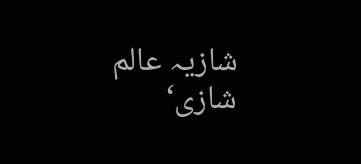شازیہ عالم شازی‘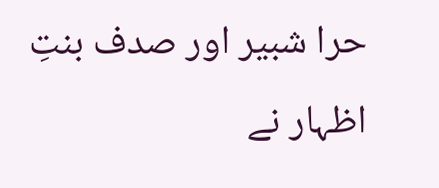حرا شبیر اور صدف بنتِ اظہار نے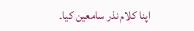اپنا کلام نذر سامعین کیا۔